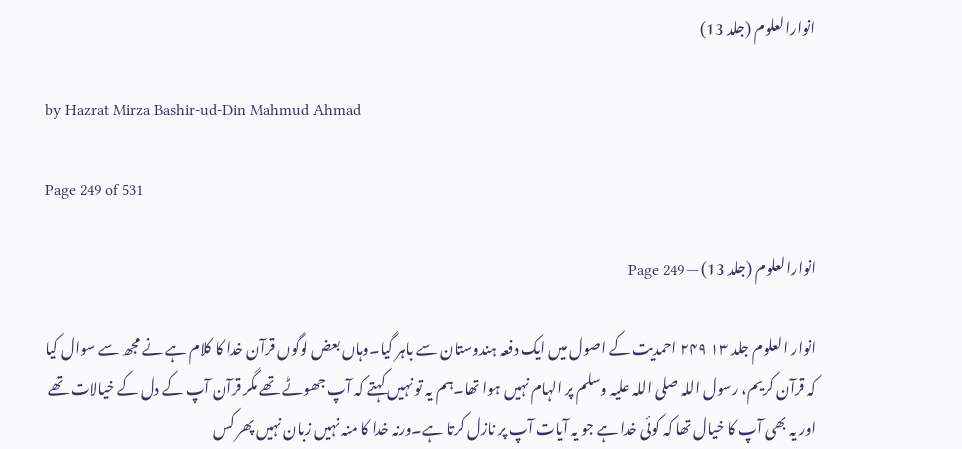انوارالعلوم (جلد 13)

by Hazrat Mirza Bashir-ud-Din Mahmud Ahmad

Page 249 of 531

انوارالعلوم (جلد 13) — Page 249

انوار العلوم جلد ۱۳ ۲۴۹ احمدیت کے اصول میں ایک دفعہ ہندوستان سے باہر گیا۔وہاں بعض لوگوں قرآن خدا کا کلام ہے نے مجھ سے سوال کیا کہ قرآن کریم، رسول اللہ صلی اللہ علیہ وسلم پر الہام نہیں ہوا تھا۔ہم یہ تو نہیں کہتے کہ آپ جھوٹے تھے مگر قرآن آپ کے دل کے خیالات تھے اور یہ بھی آپ کا خیال تھا کہ کوئی خدا ہے جو یہ آیات آپ پر نازل کرتا ہے۔ورنہ خدا کا منہ نہیں زبان نہیں پھر کس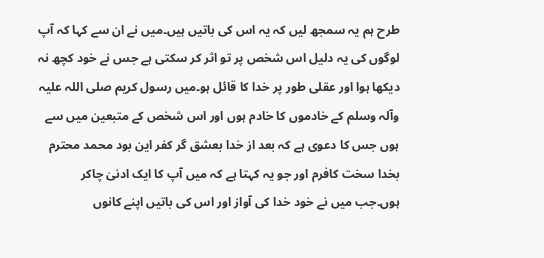طرح ہم یہ سمجھ لیں کہ یہ اس کی باتیں ہیں۔میں نے ان سے کہا کہ آپ لوگوں کی یہ دلیل اس شخص پر تو اثر کر سکتی ہے جس نے خود کچھ نہ دیکھا ہوا اور عقلی طور پر خدا کا قائل ہو۔میں رسول کریم صلی اللہ علیہ وآلہ وسلم کے خادموں کا خادم ہوں اور اس شخص کے متبعین میں سے ہوں جس کا دعوی ہے کہ بعد از خدا بعشق گر کفر این بود محمد محترم بخدا سخت کافرم اور جو یہ کہتا ہے کہ میں آپ کا ایک ادنیٰ چاکر ہوں۔جب میں نے خود خدا کی آواز اور اس کی باتیں اپنے کانوں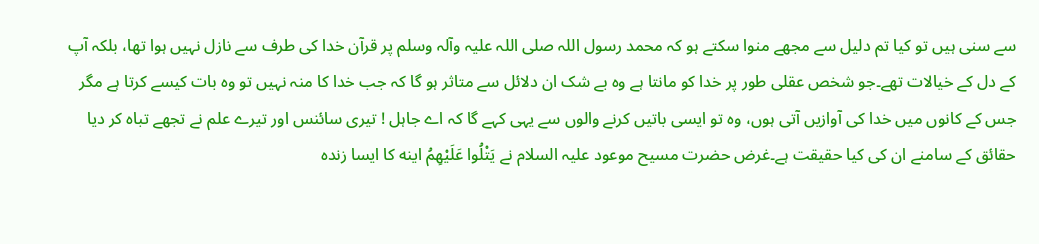سے سنی ہیں تو کیا تم دلیل سے مجھے منوا سکتے ہو کہ محمد رسول اللہ صلی اللہ علیہ وآلہ وسلم پر قرآن خدا کی طرف سے نازل نہیں ہوا تھا، بلکہ آپ کے دل کے خیالات تھے۔جو شخص عقلی طور پر خدا کو مانتا ہے وہ بے شک ان دلائل سے متاثر ہو گا کہ جب خدا کا منہ نہیں تو وہ بات کیسے کرتا ہے مگر جس کے کانوں میں خدا کی آوازیں آتی ہوں، وہ تو ایسی باتیں کرنے والوں سے یہی کہے گا کہ اے جاہل ! تیری سائنس اور تیرے علم نے تجھے تباہ کر دیا حقائق کے سامنے ان کی کیا حقیقت ہے۔غرض حضرت مسیح موعود علیہ السلام نے يَتْلُوا عَلَيْهِمُ اینه کا ایسا زندہ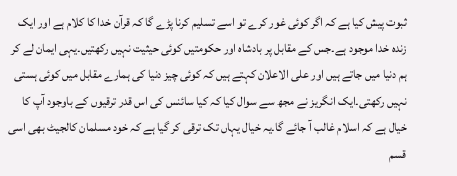ثبوت پیش کیا ہے کہ اگر کوئی غور کرے تو اسے تسلیم کرنا پڑے گا کہ قرآن خدا کا کلام ہے اور ایک زندہ خدا موجود ہے۔جس کے مقابل پر بادشاہ اور حکومتیں کوئی حیثیت نہیں رکھتیں۔یہی ایمان لے کر ہم دنیا میں جاتے ہیں اور علی الاعلان کہتے ہیں کہ کوئی چیز دنیا کی ہمارے مقابل میں کوئی ہستی نہیں رکھتی۔ایک انگریز نے مجھ سے سوال کیا کہ کیا سائنس کی اس قدر ترقیوں کے باوجود آپ کا خیال ہے کہ اسلام غالب آ جائے گا۔یہ خیال یہاں تک ترقی کر گیا ہے کہ خود مسلمان کالجیٹ بھی اسی قسم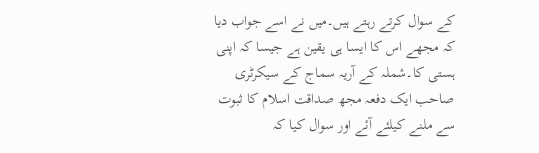کے سوال کرتے رہتے ہیں۔میں نے اسے جواب دیا کہ مجھے اس کا ایسا ہی یقین ہے جیسا کہ اپنی ہستی کا۔شملہ کے آریہ سماج کے سیکرٹری صاحب ایک دفعہ مجھ صداقت اسلام کا ثبوت سے ملنے کیلئے آئے اور سوال کیا کہ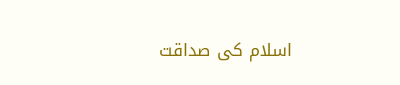اسلام کی صداقت